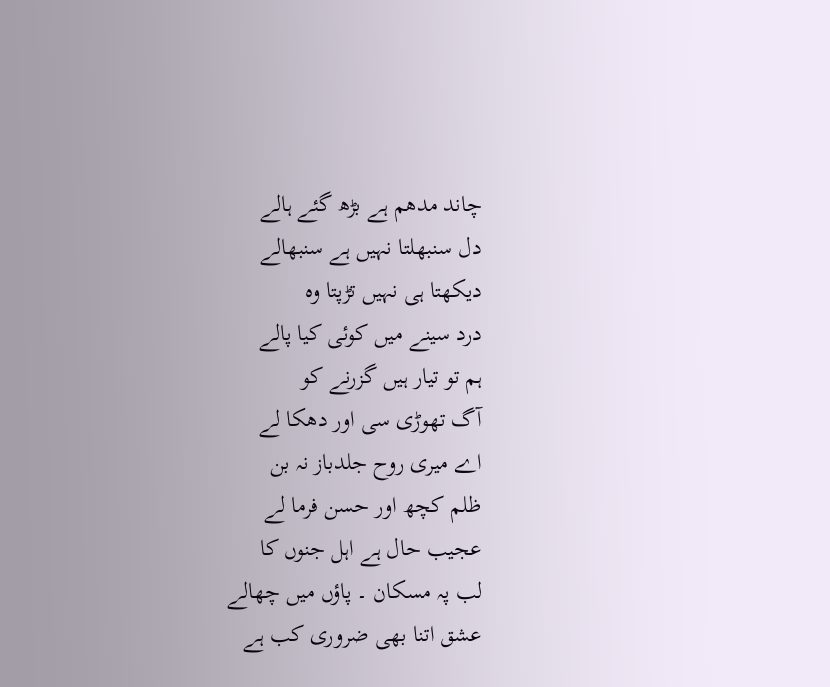چاند مدھم ہے بڑھ گئے ہالے
دل سنبھلتا نہیں ہے سنبھالے
دیکھتا ہی نہیں تڑپتا وہ
درد سینے میں کوئی کیا پالے
ہم تو تیار ہیں گزرنے کو
آگ تھوڑی سی اور دھکا لے
اے میری روح جلدباز نہ بن
ظلم کچھ اور حسن فرما لے
عجیب حال ہے اہل جنوں کا
لب پہ مسکان ۔ پاؤں میں چھالے
عشق اتنا بھی ضروری کب ہے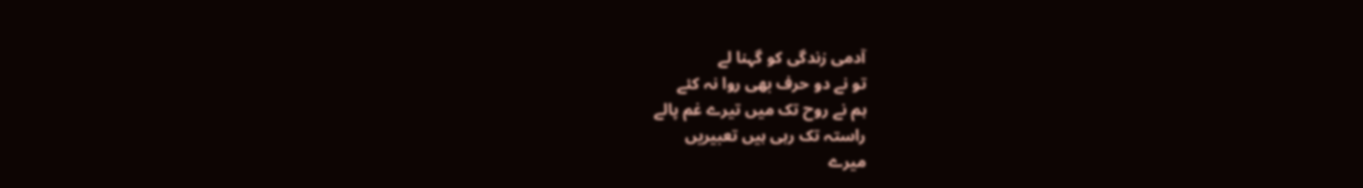آدمی زندگی کو گہنا لے
تو نے دو حرف بھی روا نہ کئے
ہم نے روح تک میں تیرے غم پالے
راستہ تک رہی ہیں تعبیریں
میرے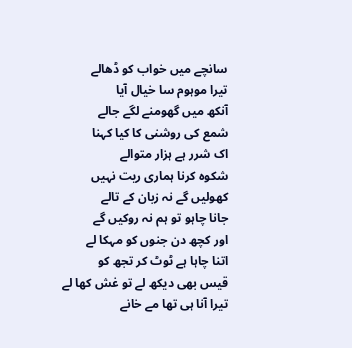سانچے میں خواب کو ڈھالے
تیرا موہوم سا خیال آیا
آنکھ میں گھومنے لگے جالے
شمع کی روشنی کا کیا کہنا
اک شرر ہے ہزار متوالے
شکوہ کرنا ہماری ریت نہیں
کھولیں گے نہ زبان کے تالے
جانا چاہو تو ہم نہ روکیں گے
اور کچھ دن جنوں کو مہکا لے
اتنا چاہا ہے ٹوٹ کر تجھ کو
قیس بھی دیکھ لے تو غش کھا لے
تیرا آنا ہی تھا مے خانے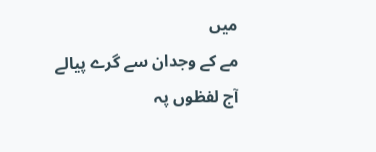میں
مے کے وجدان سے گرے پیالے
آج لفظوں پہ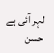لہر آئی ہے
حسن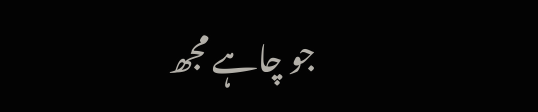جو چاہے مجھ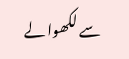سے لکھوا لے